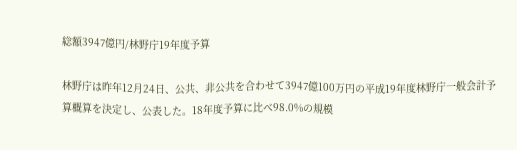総額3947億円/林野庁19年度予算

林野庁は昨年12月24日、公共、非公共を合わせて3947億100万円の平成19年度林野庁一般会計予算概算を決定し、公表した。18年度予算に比べ98.0%の規模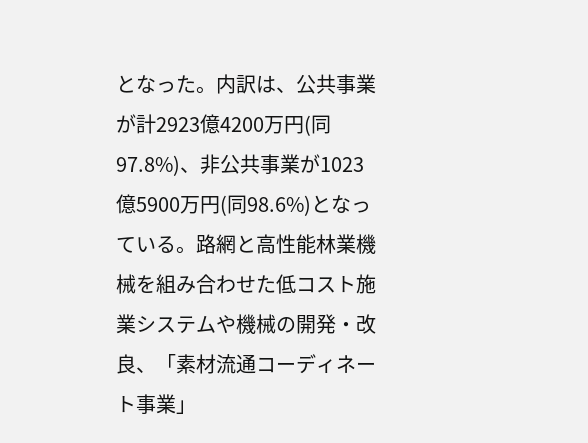となった。内訳は、公共事業が計2923億4200万円(同97.8%)、非公共事業が1023億5900万円(同98.6%)となっている。路網と高性能林業機械を組み合わせた低コスト施業システムや機械の開発・改良、「素材流通コーディネート事業」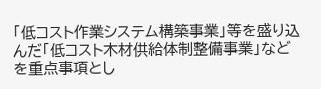「低コスト作業システム構築事業」等を盛り込んだ「低コスト木材供給体制整備事業」などを重点事項とし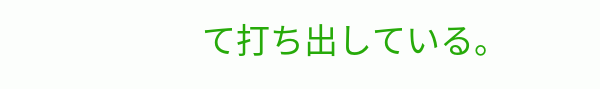て打ち出している。